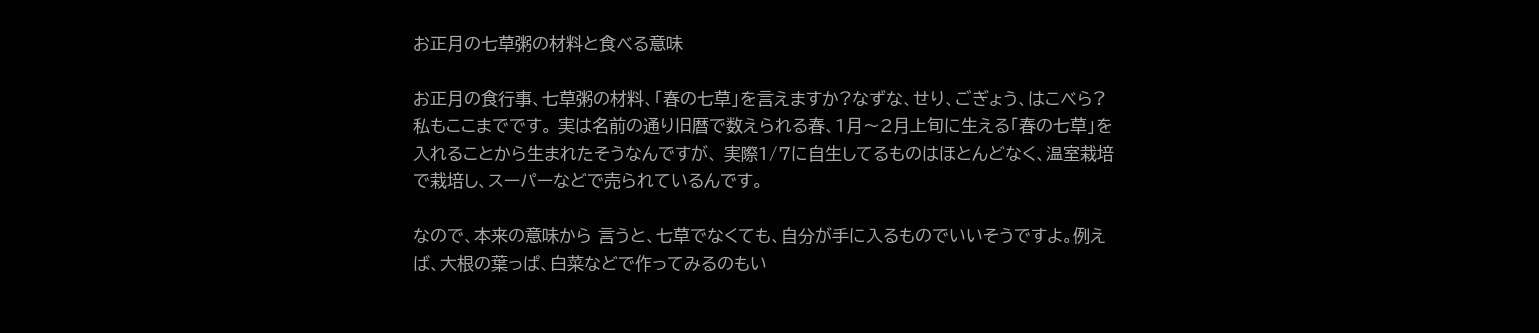お正月の七草粥の材料と食べる意味

お正月の食行事、七草粥の材料、「春の七草」を言えますか?なずな、せり、ごぎょう、はこべら?私もここまでです。 実は名前の通り旧暦で数えられる春、1月〜2月上旬に生える「春の七草」を入れることから生まれたそうなんですが、 実際1/7に自生してるものはほとんどなく、温室栽培で栽培し、スーパーなどで売られているんです。

なので、本来の意味から 言うと、七草でなくても、自分が手に入るものでいいそうですよ。例えば、大根の葉っぱ、白菜などで作ってみるのもい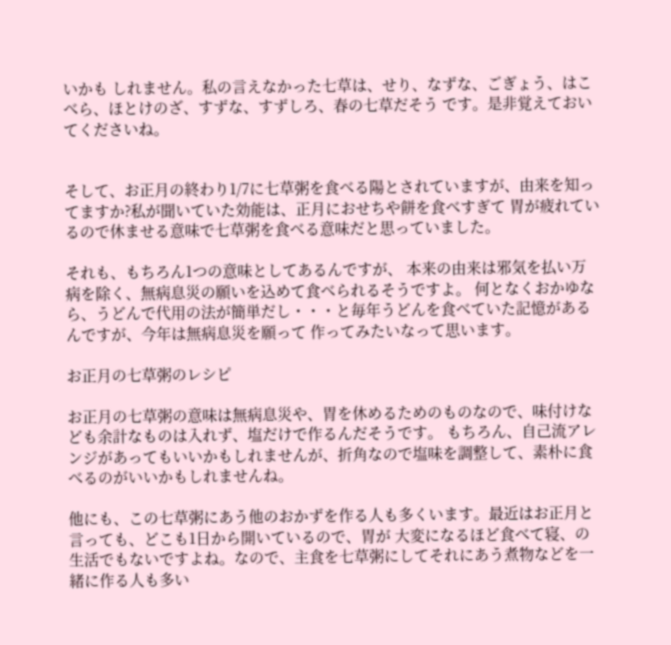いかも しれません。私の言えなかった七草は、せり、なずな、ごぎょう、はこべら、ほとけのざ、すずな、すずしろ、春の七草だそう です。是非覚えておいてくださいね。


そして、お正月の終わり1/7に七草粥を食べる陽とされていますが、由来を知ってますか?私が聞いていた効能は、正月におせちや餅を食べすぎて 胃が疲れているので休ませる意味で七草粥を食べる意味だと思っていました。

それも、もちろん1つの意味としてあるんですが、 本来の由来は邪気を払い万病を除く、無病息災の願いを込めて食べられるそうですよ。 何となくおかゆなら、うどんで代用の法が簡単だし・・・と毎年うどんを食べていた記憶があるんですが、今年は無病息災を願って 作ってみたいなって思います。

お正月の七草粥のレシピ

お正月の七草粥の意味は無病息災や、胃を休めるためのものなので、味付けなども余計なものは入れず、塩だけで作るんだそうです。 もちろん、自己流アレンジがあってもいいかもしれませんが、折角なので塩味を調整して、素朴に食べるのがいいかもしれませんね。

他にも、この七草粥にあう他のおかずを作る人も多くいます。最近はお正月と言っても、どこも1日から開いているので、胃が 大変になるほど食べて寝、の生活でもないですよね。なので、主食を七草粥にしてそれにあう煮物などを一緒に作る人も多い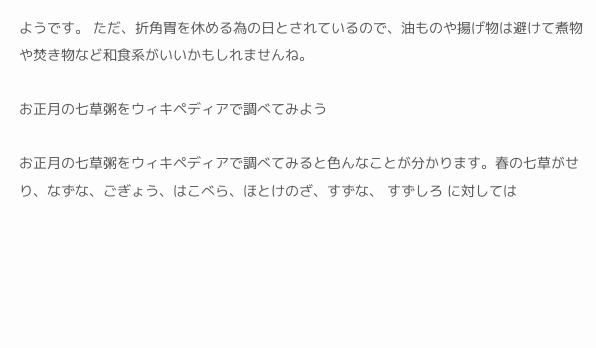ようです。 ただ、折角胃を休める為の日とされているので、油ものや揚げ物は避けて煮物や焚き物など和食系がいいかもしれませんね。

お正月の七草粥をウィキペディアで調べてみよう

お正月の七草粥をウィキペディアで調べてみると色んなことが分かります。春の七草がせり、なずな、ごぎょう、はこべら、ほとけのざ、すずな、 すずしろ に対しては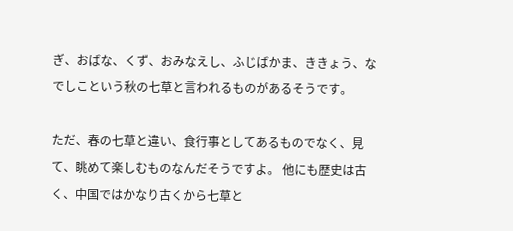ぎ、おばな、くず、おみなえし、ふじばかま、ききょう、なでしこという秋の七草と言われるものがあるそうです。

ただ、春の七草と違い、食行事としてあるものでなく、見て、眺めて楽しむものなんだそうですよ。 他にも歴史は古く、中国ではかなり古くから七草と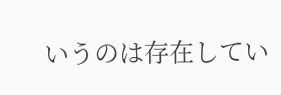いうのは存在してい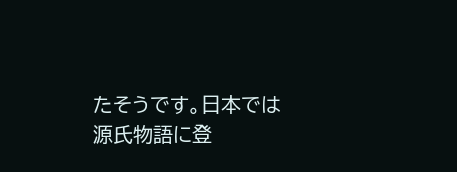たそうです。日本では源氏物語に登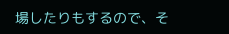場したりもするので、そ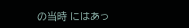の当時 にはあっ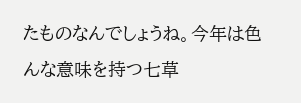たものなんでしょうね。今年は色んな意味を持つ七草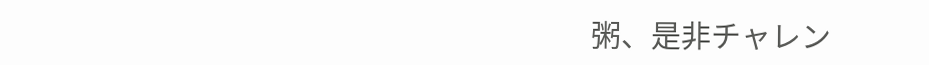粥、是非チャレン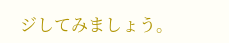ジしてみましょう。